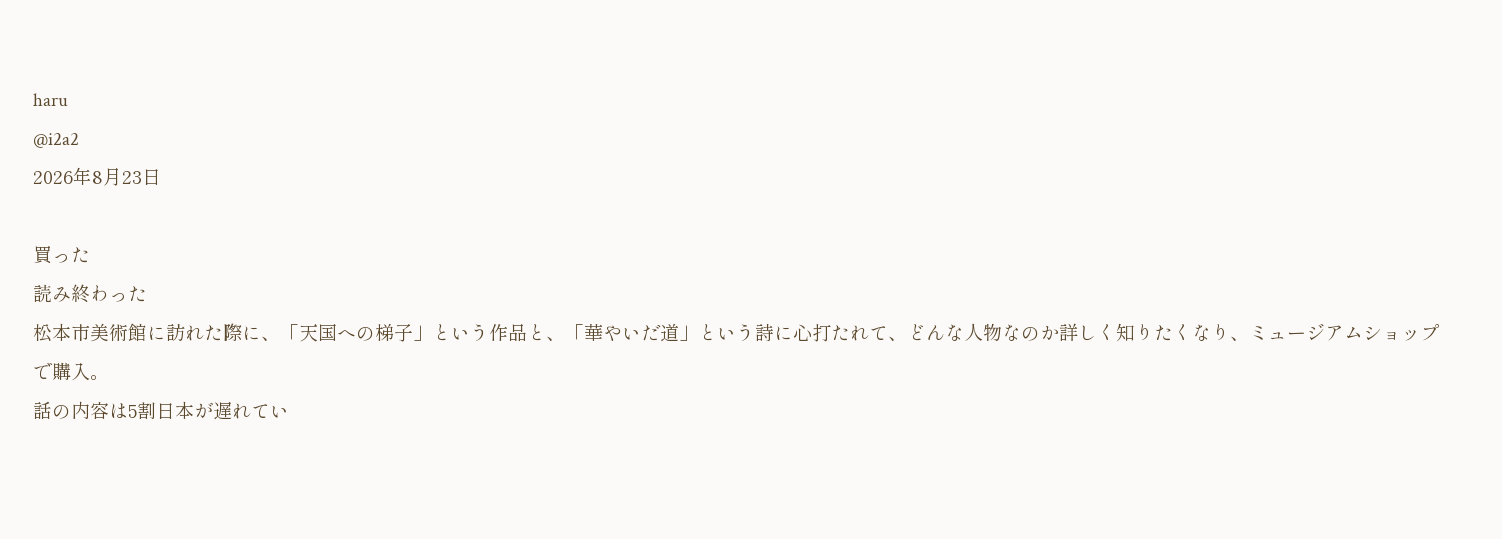haru
@i2a2
2026年8月23日

買った
読み終わった
松本市美術館に訪れた際に、「天国への梯子」という作品と、「華やいだ道」という詩に心打たれて、どんな人物なのか詳しく知りたくなり、ミュージアムショップで購入。
話の内容は5割日本が遅れてい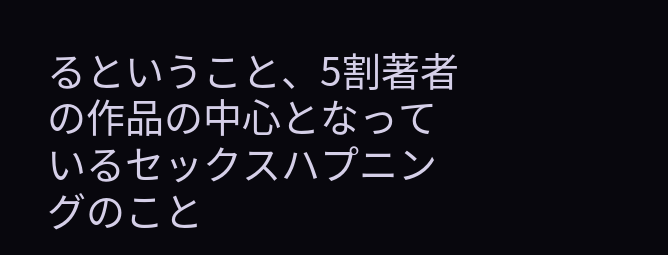るということ、5割著者の作品の中心となっているセックスハプニングのこと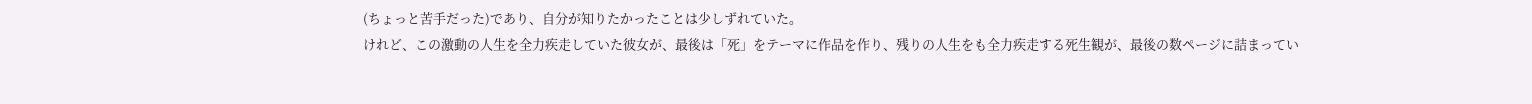(ちょっと苦手だった)であり、自分が知りたかったことは少しずれていた。
けれど、この激動の人生を全力疾走していた彼女が、最後は「死」をテーマに作品を作り、残りの人生をも全力疾走する死生観が、最後の数ページに詰まってい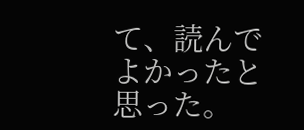て、読んでよかったと思った。